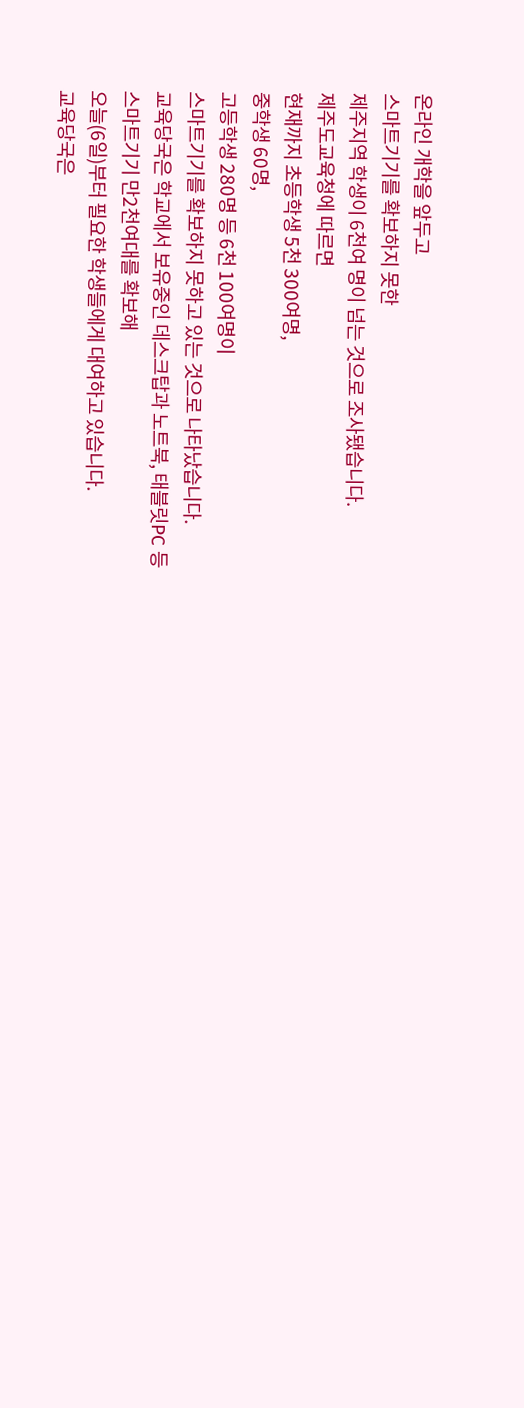온라인 개학을 앞두고
스마트기기를 확보하지 못한
제주지역 학생이 6천여 명이 넘는 것으로 조사됐습니다.
제주도교육청에 따르면
현재까지 초등학생 5천 300여명,
중학생 60명,
고등학생 280명 등 6천 100여명이
스마트기기를 확보하지 못하고 있는 것으로 나타났습니다.
교육당국은 학교에서 보유중인 데스크탑과 노트북, 태블릿PC 등
스마트기기 만2천여대를 확보해
오늘(6일)부터 필요한 학생들에게 대여하고 있습니다.
교육당국은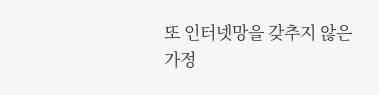또 인터넷망을 갖추지 않은 가정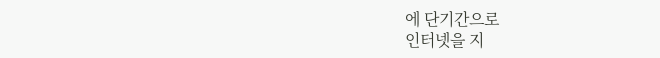에 단기간으로
인터넷을 지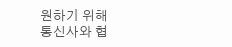원하기 위해
통신사와 협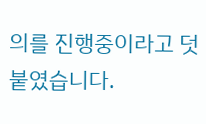의를 진행중이라고 덧붙였습니다.